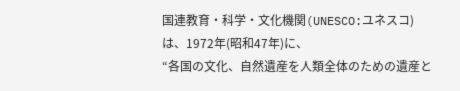国連教育・科学・文化機関(UNESCO:ユネスコ)は、1972年(昭和47年)に、
“各国の文化、自然遺産を人類全体のための遺産と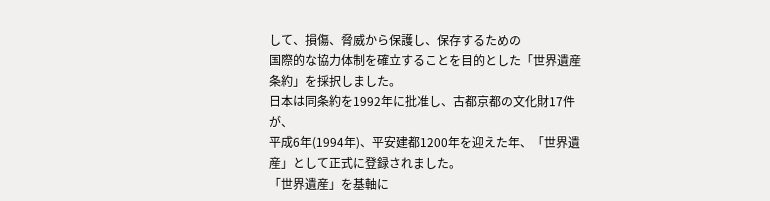して、損傷、脅威から保護し、保存するための
国際的な協力体制を確立することを目的とした「世界遺産条約」を採択しました。
日本は同条約を1992年に批准し、古都京都の文化財17件が、
平成6年(1994年)、平安建都1200年を迎えた年、「世界遺産」として正式に登録されました。
「世界遺産」を基軸に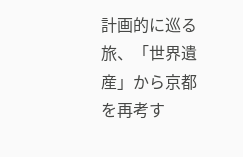計画的に巡る旅、「世界遺産」から京都を再考す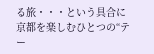る旅・・・という具合に
京都を楽しむひとつの“テー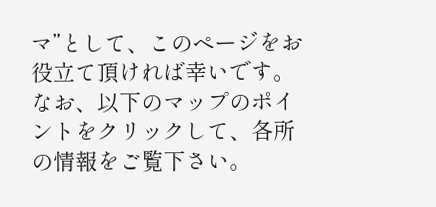マ”として、このページをお役立て頂ければ幸いです。
なお、以下のマップのポイントをクリックして、各所の情報をご覧下さい。